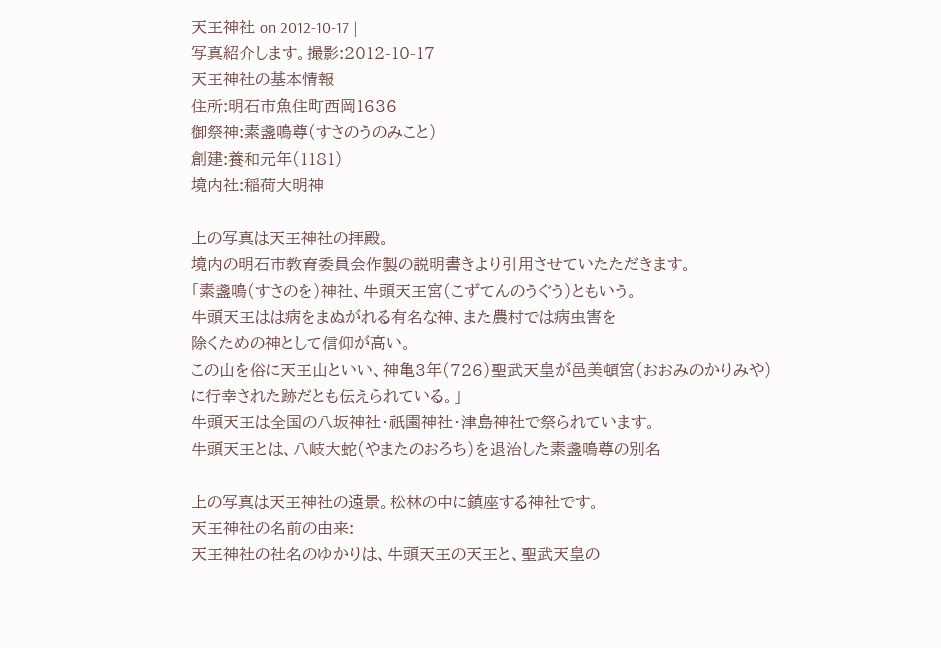天王神社 on 2012-10-17 |
写真紹介します。撮影:2012-10-17
天王神社の基本情報
住所:明石市魚住町西岡1636
御祭神:素盞鳴尊(すさのうのみこと)
創建:養和元年(1181)
境内社:稲荷大明神

上の写真は天王神社の拝殿。
境内の明石市教育委員会作製の説明書きより引用させていたただきます。
「素盞鳴(すさのを)神社、牛頭天王宮(こずてんのうぐう)ともいう。
牛頭天王はは病をまぬがれる有名な神、また農村では病虫害を
除くための神として信仰が高い。
この山を俗に天王山といい、神亀3年(726)聖武天皇が邑美頓宮(おおみのかりみや)
に行幸された跡だとも伝えられている。」
牛頭天王は全国の八坂神社・祇園神社・津島神社で祭られています。
牛頭天王とは、八岐大蛇(やまたのおろち)を退治した素盞鳴尊の別名

上の写真は天王神社の遠景。松林の中に鎮座する神社です。
天王神社の名前の由来:
天王神社の社名のゆかりは、牛頭天王の天王と、聖武天皇の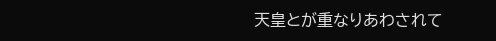天皇とが重なりあわされて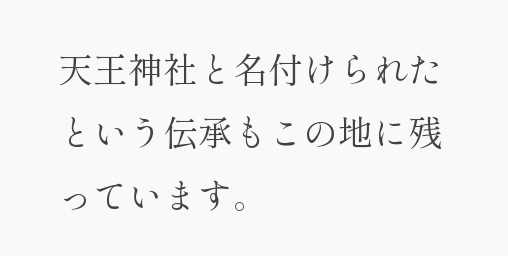天王神社と名付けられたという伝承もこの地に残っています。